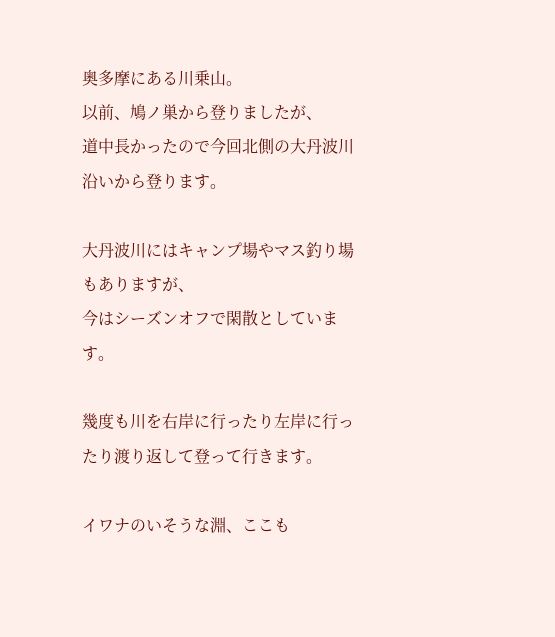奥多摩にある川乗山。
以前、鳩ノ巣から登りましたが、
道中長かったので今回北側の大丹波川沿いから登ります。

大丹波川にはキャンプ場やマス釣り場もありますが、
今はシーズンオフで閑散としています。

幾度も川を右岸に行ったり左岸に行ったり渡り返して登って行きます。

イワナのいそうな淵、ここも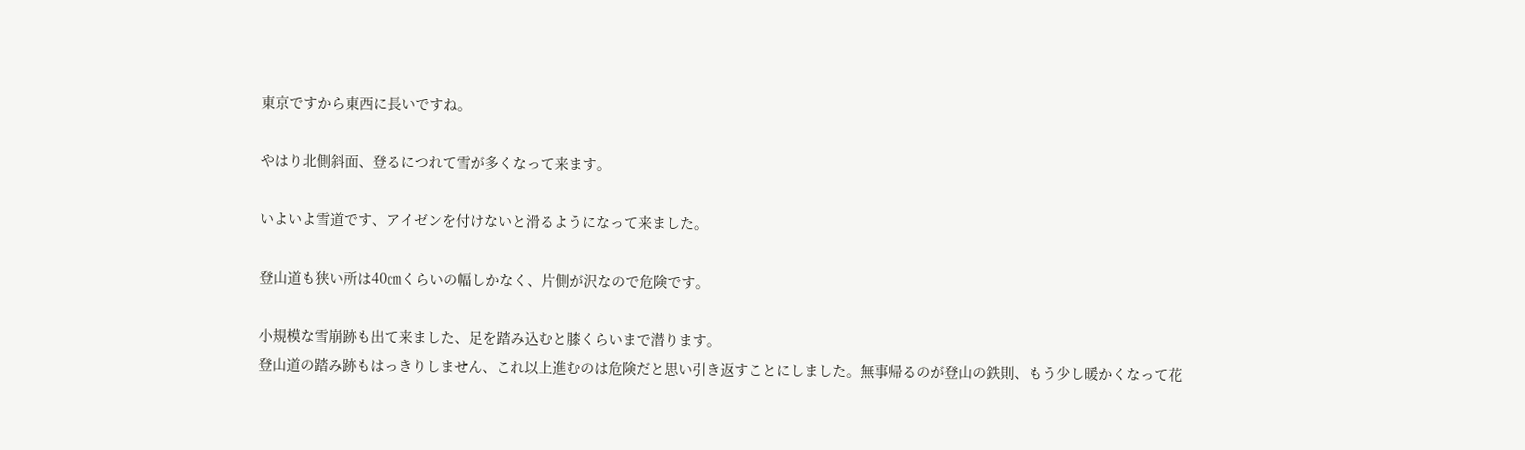東京ですから東西に長いですね。

やはり北側斜面、登るにつれて雪が多くなって来ます。

いよいよ雪道です、アイゼンを付けないと滑るようになって来ました。

登山道も狭い所は40㎝くらいの幅しかなく、片側が沢なので危険です。

小規模な雪崩跡も出て来ました、足を踏み込むと膝くらいまで潜ります。
登山道の踏み跡もはっきりしません、これ以上進むのは危険だと思い引き返すことにしました。無事帰るのが登山の鉄則、もう少し暖かくなって花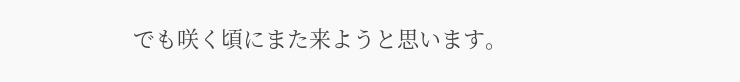でも咲く頃にまた来ようと思います。